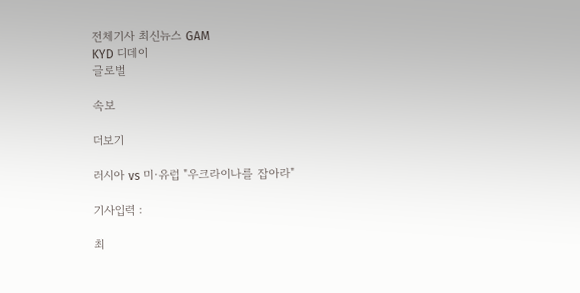전체기사 최신뉴스 GAM
KYD 디데이
글로벌

속보

더보기

러시아 vs 미·유럽 "우크라이나를 잡아라"

기사입력 :

최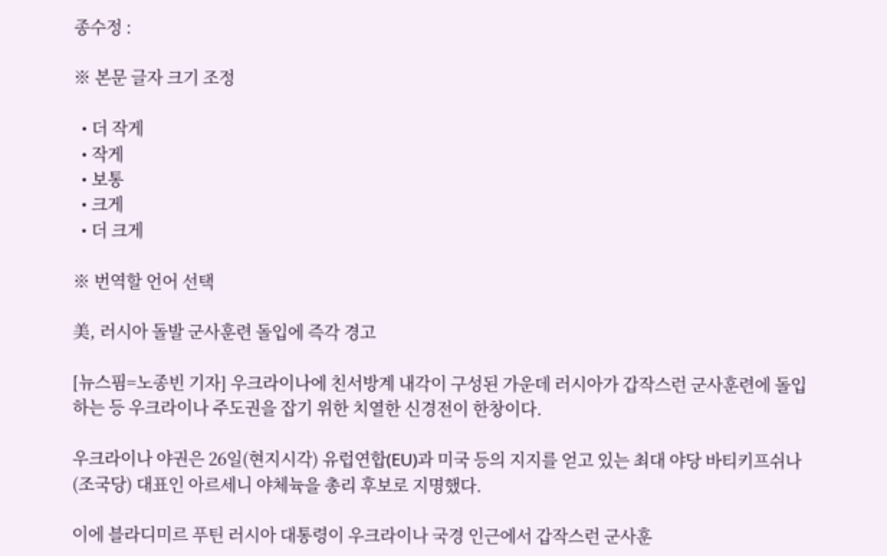종수정 :

※ 본문 글자 크기 조정

  • 더 작게
  • 작게
  • 보통
  • 크게
  • 더 크게

※ 번역할 언어 선택

美, 러시아 돌발 군사훈련 돌입에 즉각 경고

[뉴스핌=노종빈 기자] 우크라이나에 친서방계 내각이 구성된 가운데 러시아가 갑작스런 군사훈련에 돌입하는 등 우크라이나 주도권을 잡기 위한 치열한 신경전이 한창이다.

우크라이나 야권은 26일(현지시각) 유럽연합(EU)과 미국 등의 지지를 얻고 있는 최대 야당 바티키프쉬나(조국당) 대표인 아르세니 야체뉵을 총리 후보로 지명했다.

이에 블라디미르 푸틴 러시아 대통령이 우크라이나 국경 인근에서 갑작스런 군사훈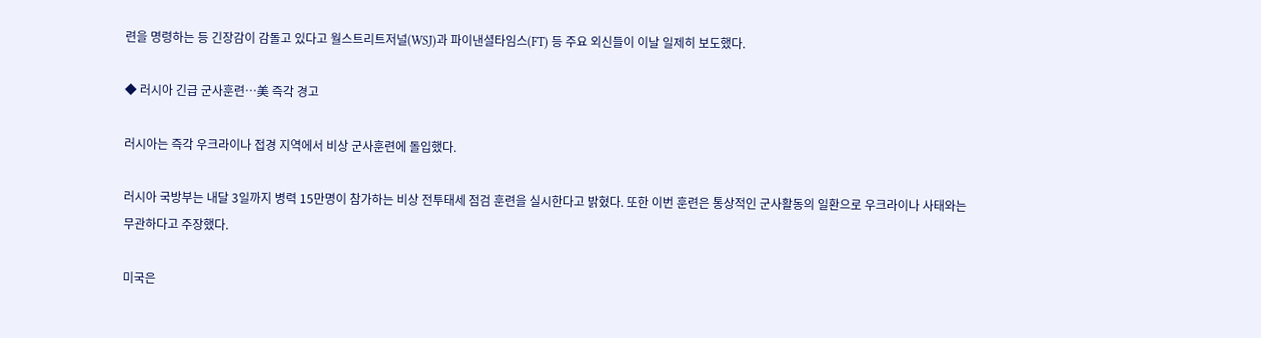련을 명령하는 등 긴장감이 감돌고 있다고 월스트리트저널(WSJ)과 파이낸셜타임스(FT) 등 주요 외신들이 이날 일제히 보도했다.

◆ 러시아 긴급 군사훈련…美 즉각 경고

러시아는 즉각 우크라이나 접경 지역에서 비상 군사훈련에 돌입했다.

러시아 국방부는 내달 3일까지 병력 15만명이 참가하는 비상 전투태세 점검 훈련을 실시한다고 밝혔다. 또한 이번 훈련은 통상적인 군사활동의 일환으로 우크라이나 사태와는 무관하다고 주장했다.

미국은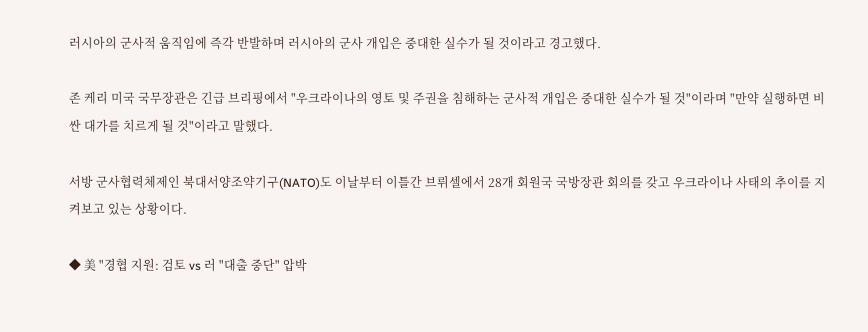러시아의 군사적 움직임에 즉각 반발하며 러시아의 군사 개입은 중대한 실수가 될 것이라고 경고했다.

존 케리 미국 국무장관은 긴급 브리핑에서 "우크라이나의 영토 및 주권을 침해하는 군사적 개입은 중대한 실수가 될 것"이라며 "만약 실행하면 비싼 대가를 치르게 될 것"이라고 말했다.

서방 군사협력체제인 북대서양조약기구(NATO)도 이날부터 이틀간 브뤼셀에서 28개 회원국 국방장관 회의를 갖고 우크라이나 사태의 추이를 지켜보고 있는 상황이다.

◆ 美 "경협 지원: 검토 vs 러 "대출 중단" 압박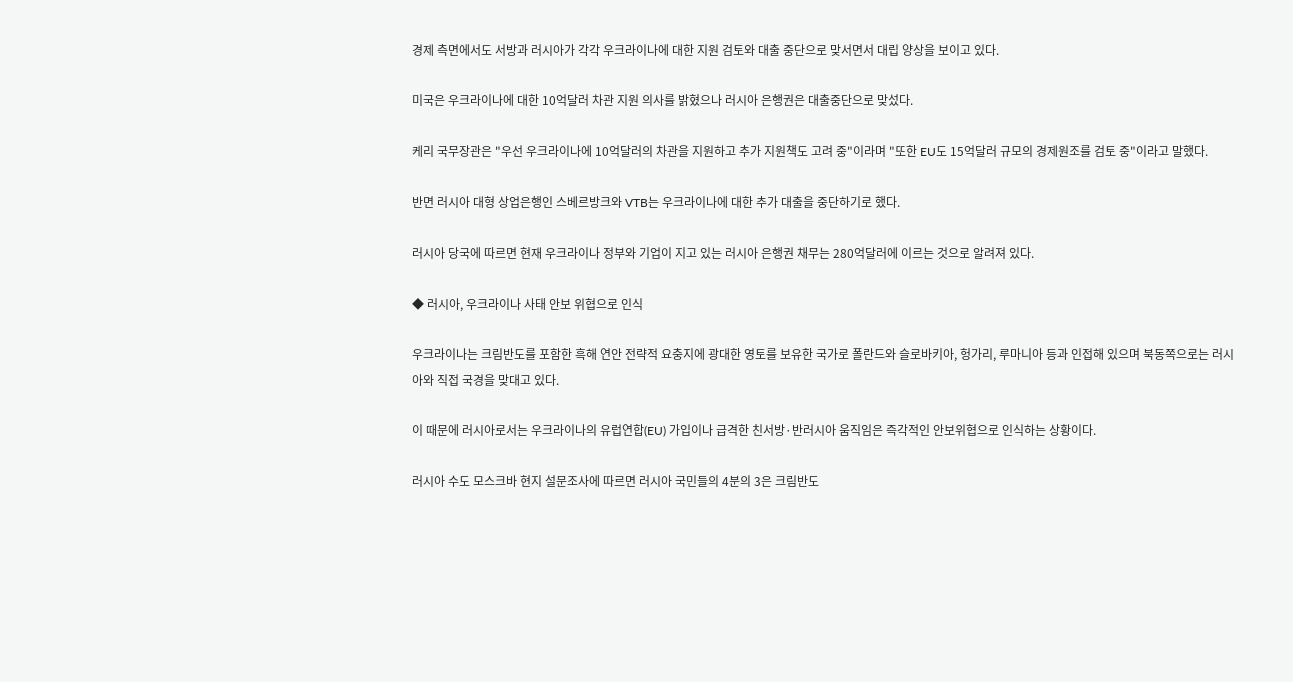경제 측면에서도 서방과 러시아가 각각 우크라이나에 대한 지원 검토와 대출 중단으로 맞서면서 대립 양상을 보이고 있다.

미국은 우크라이나에 대한 10억달러 차관 지원 의사를 밝혔으나 러시아 은행권은 대출중단으로 맞섰다.

케리 국무장관은 "우선 우크라이나에 10억달러의 차관을 지원하고 추가 지원책도 고려 중"이라며 "또한 EU도 15억달러 규모의 경제원조를 검토 중"이라고 말했다.

반면 러시아 대형 상업은행인 스베르방크와 VTB는 우크라이나에 대한 추가 대출을 중단하기로 했다.

러시아 당국에 따르면 현재 우크라이나 정부와 기업이 지고 있는 러시아 은행권 채무는 280억달러에 이르는 것으로 알려져 있다.

◆ 러시아, 우크라이나 사태 안보 위협으로 인식

우크라이나는 크림반도를 포함한 흑해 연안 전략적 요충지에 광대한 영토를 보유한 국가로 폴란드와 슬로바키아, 헝가리, 루마니아 등과 인접해 있으며 북동쪽으로는 러시아와 직접 국경을 맞대고 있다.

이 때문에 러시아로서는 우크라이나의 유럽연합(EU) 가입이나 급격한 친서방·반러시아 움직임은 즉각적인 안보위협으로 인식하는 상황이다.

러시아 수도 모스크바 현지 설문조사에 따르면 러시아 국민들의 4분의 3은 크림반도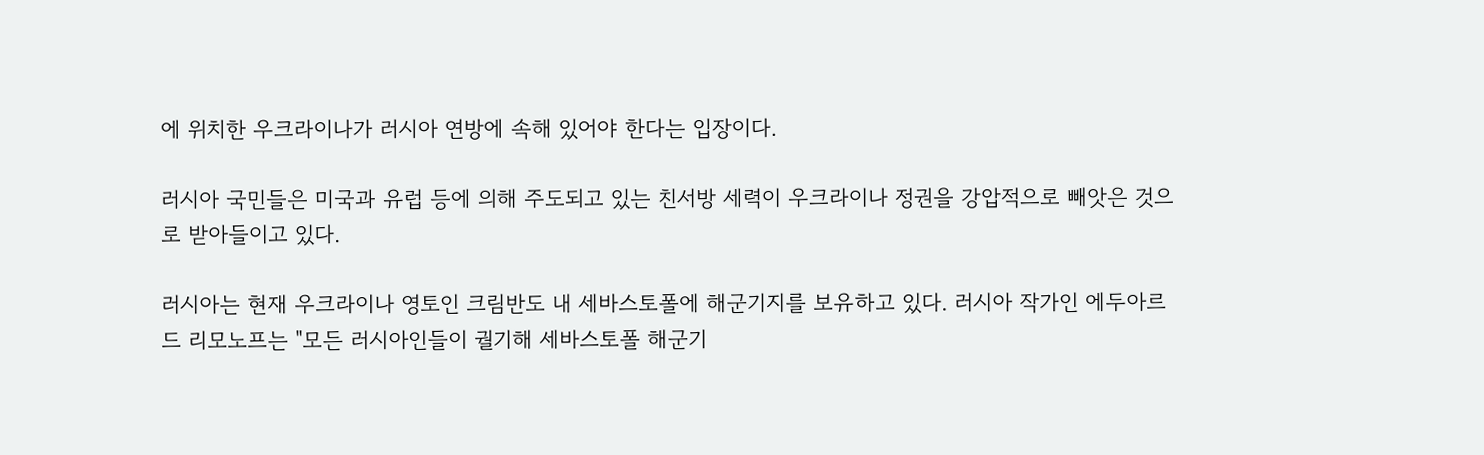에 위치한 우크라이나가 러시아 연방에 속해 있어야 한다는 입장이다.

러시아 국민들은 미국과 유럽 등에 의해 주도되고 있는 친서방 세력이 우크라이나 정권을 강압적으로 빼앗은 것으로 받아들이고 있다.

러시아는 현재 우크라이나 영토인 크림반도 내 세바스토폴에 해군기지를 보유하고 있다. 러시아 작가인 에두아르드 리모노프는 "모든 러시아인들이 궐기해 세바스토폴 해군기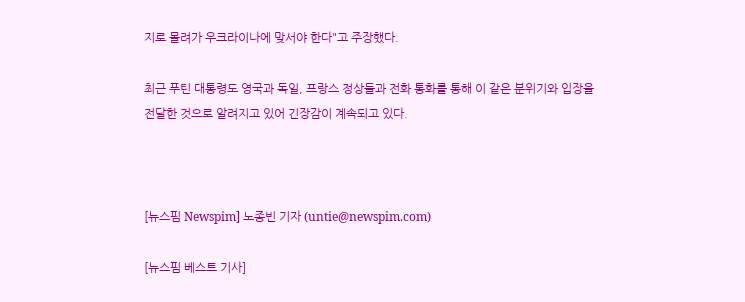지로 몰려가 우크라이나에 맞서야 한다"고 주장했다.

최근 푸틴 대통령도 영국과 독일, 프랑스 정상들과 전화 통화를 통해 이 같은 분위기와 입장을 전달한 것으로 알려지고 있어 긴장감이 계속되고 있다.



[뉴스핌 Newspim] 노종빈 기자 (untie@newspim.com)

[뉴스핌 베스트 기사]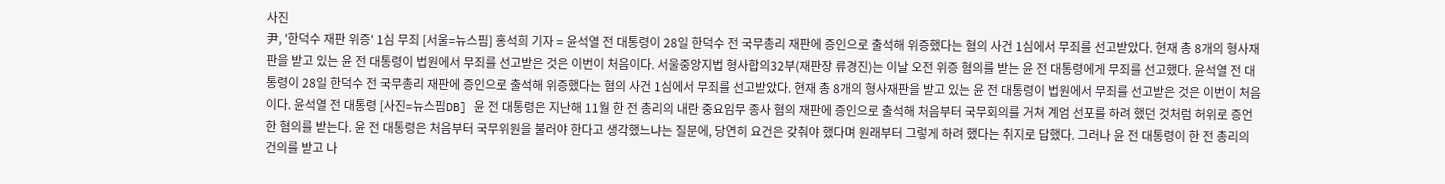사진
尹, '한덕수 재판 위증' 1심 무죄 [서울=뉴스핌] 홍석희 기자 = 윤석열 전 대통령이 28일 한덕수 전 국무총리 재판에 증인으로 출석해 위증했다는 혐의 사건 1심에서 무죄를 선고받았다. 현재 총 8개의 형사재판을 받고 있는 윤 전 대통령이 법원에서 무죄를 선고받은 것은 이번이 처음이다. 서울중앙지법 형사합의32부(재판장 류경진)는 이날 오전 위증 혐의를 받는 윤 전 대통령에게 무죄를 선고했다. 윤석열 전 대통령이 28일 한덕수 전 국무총리 재판에 증인으로 출석해 위증했다는 혐의 사건 1심에서 무죄를 선고받았다. 현재 총 8개의 형사재판을 받고 있는 윤 전 대통령이 법원에서 무죄를 선고받은 것은 이번이 처음이다. 윤석열 전 대통령 [사진=뉴스핌DB] 윤 전 대통령은 지난해 11월 한 전 총리의 내란 중요임무 종사 혐의 재판에 증인으로 출석해 처음부터 국무회의를 거쳐 계엄 선포를 하려 했던 것처럼 허위로 증언한 혐의를 받는다. 윤 전 대통령은 처음부터 국무위원을 불러야 한다고 생각했느냐는 질문에, 당연히 요건은 갖춰야 했다며 원래부터 그렇게 하려 했다는 취지로 답했다. 그러나 윤 전 대통령이 한 전 총리의 건의를 받고 나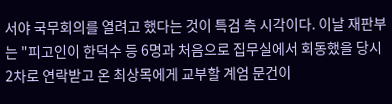서야 국무회의를 열려고 했다는 것이 특검 측 시각이다. 이날 재판부는 "피고인이 한덕수 등 6명과 처음으로 집무실에서 회동했을 당시 2차로 연락받고 온 최상목에게 교부할 계엄 문건이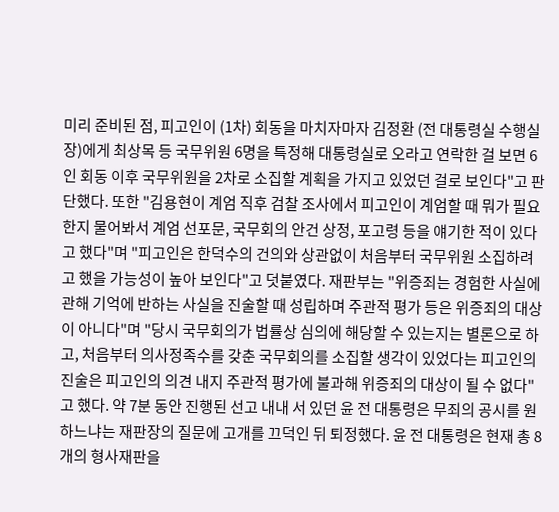미리 준비된 점, 피고인이 (1차) 회동을 마치자마자 김정환 (전 대통령실 수행실장)에게 최상목 등 국무위원 6명을 특정해 대통령실로 오라고 연락한 걸 보면 6인 회동 이후 국무위원을 2차로 소집할 계획을 가지고 있었던 걸로 보인다"고 판단했다. 또한 "김용현이 계엄 직후 검찰 조사에서 피고인이 계엄할 때 뭐가 필요한지 물어봐서 계엄 선포문, 국무회의 안건 상정, 포고령 등을 얘기한 적이 있다고 했다"며 "피고인은 한덕수의 건의와 상관없이 처음부터 국무위원 소집하려고 했을 가능성이 높아 보인다"고 덧붙였다. 재판부는 "위증죄는 경험한 사실에 관해 기억에 반하는 사실을 진술할 때 성립하며 주관적 평가 등은 위증죄의 대상이 아니다"며 "당시 국무회의가 법률상 심의에 해당할 수 있는지는 별론으로 하고, 처음부터 의사정족수를 갖춘 국무회의를 소집할 생각이 있었다는 피고인의 진술은 피고인의 의견 내지 주관적 평가에 불과해 위증죄의 대상이 될 수 없다"고 했다. 약 7분 동안 진행된 선고 내내 서 있던 윤 전 대통령은 무죄의 공시를 원하느냐는 재판장의 질문에 고개를 끄덕인 뒤 퇴정했다. 윤 전 대통령은 현재 총 8개의 형사재판을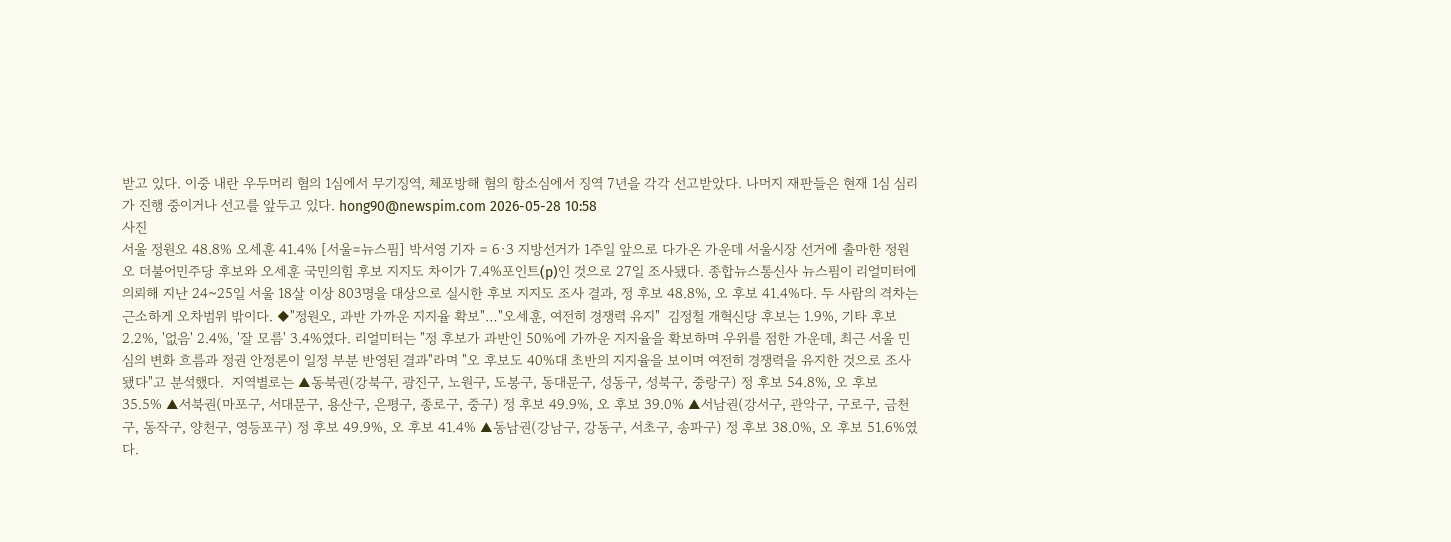받고 있다. 이중 내란 우두머리 혐의 1심에서 무기징역, 체포방해 혐의 항소심에서 징역 7년을 각각 선고받았다. 나머지 재판들은 현재 1심 심리가 진행 중이거나 선고를 앞두고 있다. hong90@newspim.com 2026-05-28 10:58
사진
서울 정원오 48.8% 오세훈 41.4% [서울=뉴스핌] 박서영 기자 = 6·3 지방선거가 1주일 앞으로 다가온 가운데 서울시장 선거에 출마한 정원오 더불어민주당 후보와 오세훈 국민의힘 후보 지지도 차이가 7.4%포인트(p)인 것으로 27일 조사됐다. 종합뉴스통신사 뉴스핌이 리얼미터에 의뢰해 지난 24~25일 서울 18살 이상 803명을 대상으로 실시한 후보 지지도 조사 결과, 정 후보 48.8%, 오 후보 41.4%다. 두 사람의 격차는 근소하게 오차범위 밖이다. ◆"정원오, 과반 가까운 지지율 확보"…"오세훈, 여전히 경쟁력 유지"  김정철 개혁신당 후보는 1.9%, 기타 후보 2.2%, '없음' 2.4%, '잘 모름' 3.4%였다. 리얼미터는 "정 후보가 과반인 50%에 가까운 지지율을 확보하며 우위를 점한 가운데, 최근 서울 민심의 변화 흐름과 정권 안정론이 일정 부분 반영된 결과"라며 "오 후보도 40%대 초반의 지지율을 보이며 여전히 경쟁력을 유지한 것으로 조사됐다"고 분석했다.  지역별로는 ▲동북권(강북구, 광진구, 노원구, 도봉구, 동대문구, 성동구, 성북구, 중랑구) 정 후보 54.8%, 오 후보 35.5% ▲서북권(마포구, 서대문구, 용산구, 은평구, 종로구, 중구) 정 후보 49.9%, 오 후보 39.0% ▲서남권(강서구, 관악구, 구로구, 금천구, 동작구, 양천구, 영등포구) 정 후보 49.9%, 오 후보 41.4% ▲동남권(강남구, 강동구, 서초구, 송파구) 정 후보 38.0%, 오 후보 51.6%였다.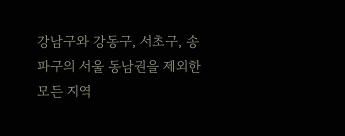강남구와 강동구, 서초구, 송파구의 서울 동남권을 제외한 모든 지역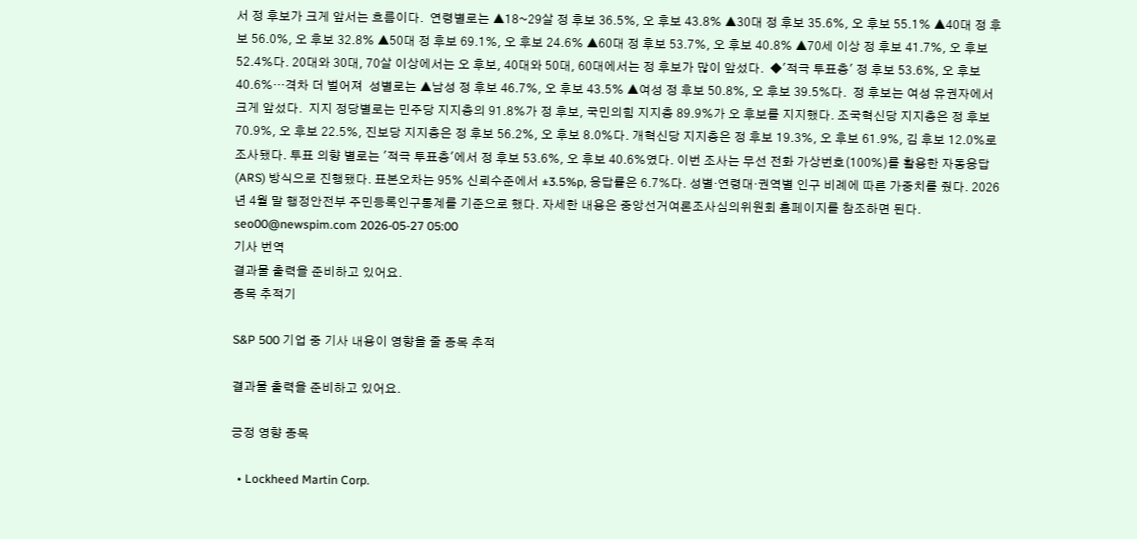서 정 후보가 크게 앞서는 흐름이다.  연령별로는 ▲18~29살 정 후보 36.5%, 오 후보 43.8% ▲30대 정 후보 35.6%, 오 후보 55.1% ▲40대 정 후보 56.0%, 오 후보 32.8% ▲50대 정 후보 69.1%, 오 후보 24.6% ▲60대 정 후보 53.7%, 오 후보 40.8% ▲70세 이상 정 후보 41.7%, 오 후보 52.4%다. 20대와 30대, 70살 이상에서는 오 후보, 40대와 50대, 60대에서는 정 후보가 많이 앞섰다.  ◆'적극 투표층' 정 후보 53.6%, 오 후보 40.6%…격차 더 벌어져  성별로는 ▲남성 정 후보 46.7%, 오 후보 43.5% ▲여성 정 후보 50.8%, 오 후보 39.5%다.  정 후보는 여성 유권자에서 크게 앞섰다.  지지 정당별로는 민주당 지지층의 91.8%가 정 후보, 국민의힘 지지층 89.9%가 오 후보를 지지했다. 조국혁신당 지지층은 정 후보 70.9%, 오 후보 22.5%, 진보당 지지층은 정 후보 56.2%, 오 후보 8.0%다. 개혁신당 지지층은 정 후보 19.3%, 오 후보 61.9%, 김 후보 12.0%로 조사됐다. 투표 의향 별로는 '적극 투표층'에서 정 후보 53.6%, 오 후보 40.6%였다. 이번 조사는 무선 전화 가상번호(100%)를 활용한 자동응답(ARS) 방식으로 진행됐다. 표본오차는 95% 신뢰수준에서 ±3.5%p, 응답률은 6.7%다. 성별·연령대·권역별 인구 비례에 따른 가중치를 줬다. 2026년 4월 말 행정안전부 주민등록인구통계를 기준으로 했다. 자세한 내용은 중앙선거여론조사심의위원회 홈페이지를 참조하면 된다. seo00@newspim.com 2026-05-27 05:00
기사 번역
결과물 출력을 준비하고 있어요.
종목 추적기

S&P 500 기업 중 기사 내용이 영향을 줄 종목 추적

결과물 출력을 준비하고 있어요.

긍정 영향 종목

  • Lockheed Martin Corp.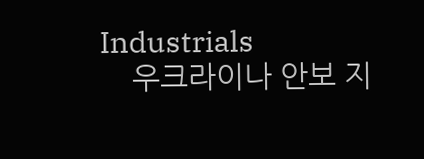Industrials
    우크라이나 안보 지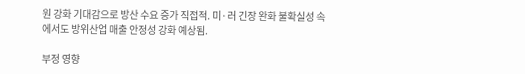원 강화 기대감으로 방산 수요 증가 직접적. 미·러 긴장 완화 불확실성 속에서도 방위산업 매출 안정성 강화 예상됨.

부정 영향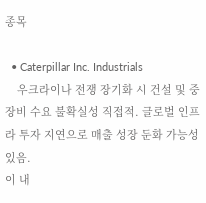종목

  • Caterpillar Inc. Industrials
    우크라이나 전쟁 장기화 시 건설 및 중장비 수요 불확실성 직접적. 글로벌 인프라 투자 지연으로 매출 성장 둔화 가능성 있음.
이 내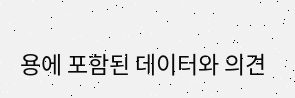용에 포함된 데이터와 의견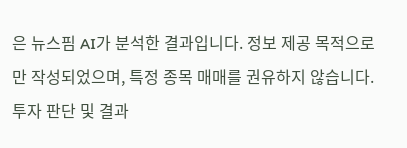은 뉴스핌 AI가 분석한 결과입니다. 정보 제공 목적으로만 작성되었으며, 특정 종목 매매를 권유하지 않습니다. 투자 판단 및 결과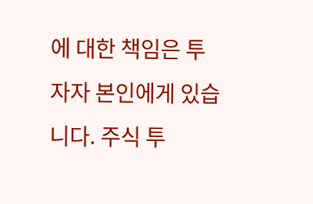에 대한 책임은 투자자 본인에게 있습니다. 주식 투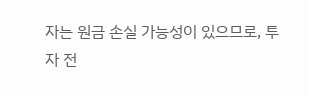자는 원금 손실 가능성이 있으므로, 투자 전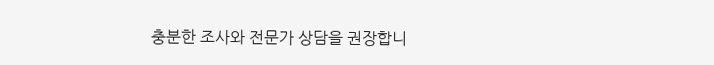충분한 조사와 전문가 상담을 권장합니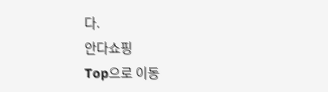다.
안다쇼핑
Top으로 이동